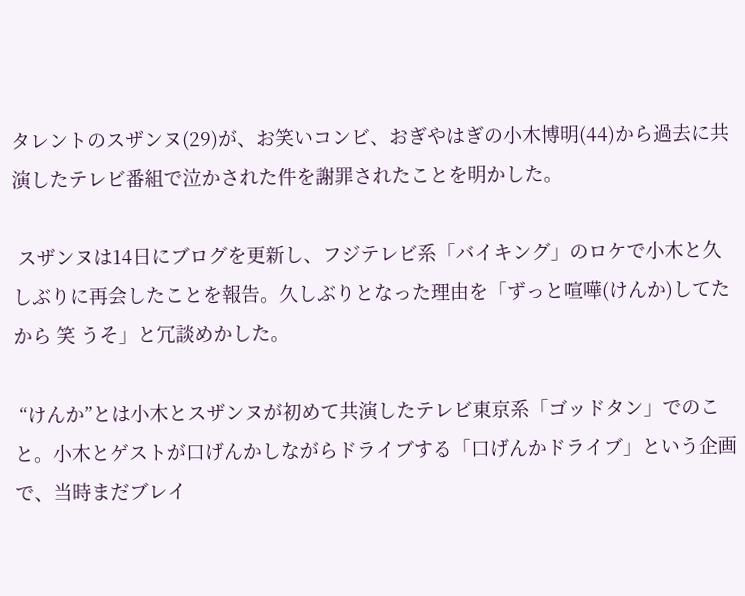タレントのスザンヌ(29)が、お笑いコンビ、おぎやはぎの小木博明(44)から過去に共演したテレビ番組で泣かされた件を謝罪されたことを明かした。

 スザンヌは14日にブログを更新し、フジテレビ系「バイキング」のロケで小木と久しぶりに再会したことを報告。久しぶりとなった理由を「ずっと喧嘩(けんか)してたから 笑 うそ」と冗談めかした。

 “けんか”とは小木とスザンヌが初めて共演したテレビ東京系「ゴッドタン」でのこと。小木とゲストが口げんかしながらドライブする「口げんかドライブ」という企画で、当時まだブレイ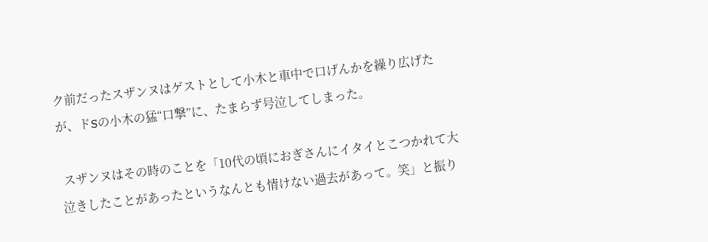ク前だったスザンヌはゲストとして小木と車中で口げんかを繰り広げたが、ドSの小木の猛“口撃”に、たまらず号泣してしまった。

 スザンヌはその時のことを「10代の頃におぎさんにイタイとこつかれて大泣きしたことがあったというなんとも情けない過去があって。笑」と振り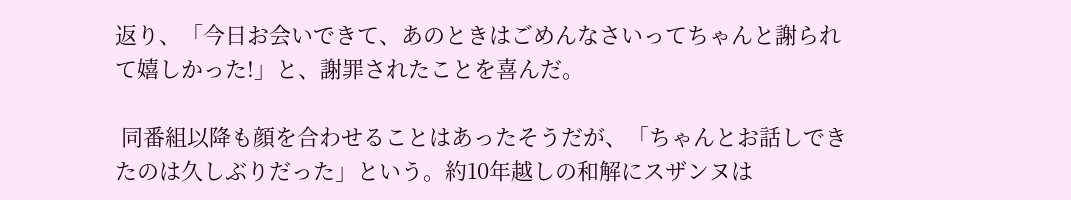返り、「今日お会いできて、あのときはごめんなさいってちゃんと謝られて嬉しかった!」と、謝罪されたことを喜んだ。

 同番組以降も顔を合わせることはあったそうだが、「ちゃんとお話しできたのは久しぶりだった」という。約10年越しの和解にスザンヌは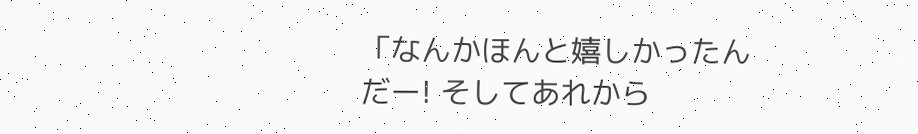「なんかほんと嬉しかったんだー! そしてあれから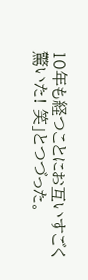10年も経つことにお互いすごく驚いた! 笑」とつづった。